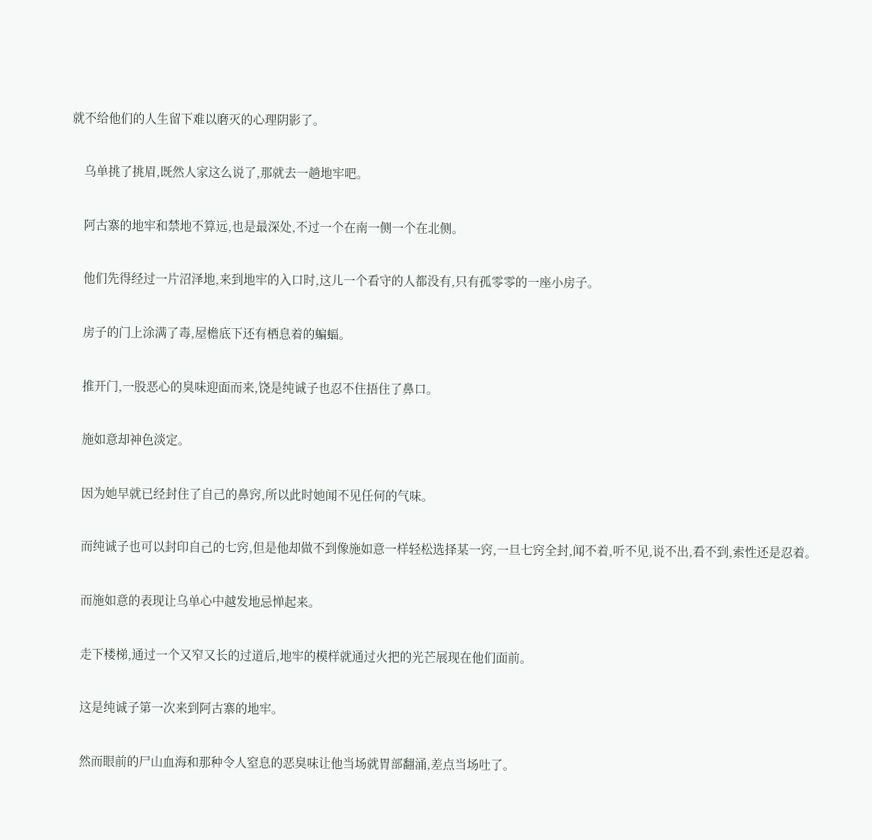就不给他们的人生留下难以磨灭的心理阴影了。

    乌单挑了挑眉,既然人家这么说了,那就去一趟地牢吧。

    阿古寨的地牢和禁地不算远,也是最深处,不过一个在南一侧一个在北侧。

    他们先得经过一片沼泽地,来到地牢的入口时,这儿一个看守的人都没有,只有孤零零的一座小房子。

    房子的门上涂满了毒,屋檐底下还有栖息着的蝙蝠。

    推开门,一股恶心的臭味迎面而来,饶是纯诚子也忍不住捂住了鼻口。

    施如意却神色淡定。

    因为她早就已经封住了自己的鼻窍,所以此时她闻不见任何的气味。

    而纯诚子也可以封印自己的七窍,但是他却做不到像施如意一样轻松选择某一窍,一旦七窍全封,闻不着,听不见,说不出,看不到,索性还是忍着。

    而施如意的表现让乌单心中越发地忌惮起来。

    走下楼梯,通过一个又窄又长的过道后,地牢的模样就通过火把的光芒展现在他们面前。

    这是纯诚子第一次来到阿古寨的地牢。

    然而眼前的尸山血海和那种令人窒息的恶臭味让他当场就胃部翻涌,差点当场吐了。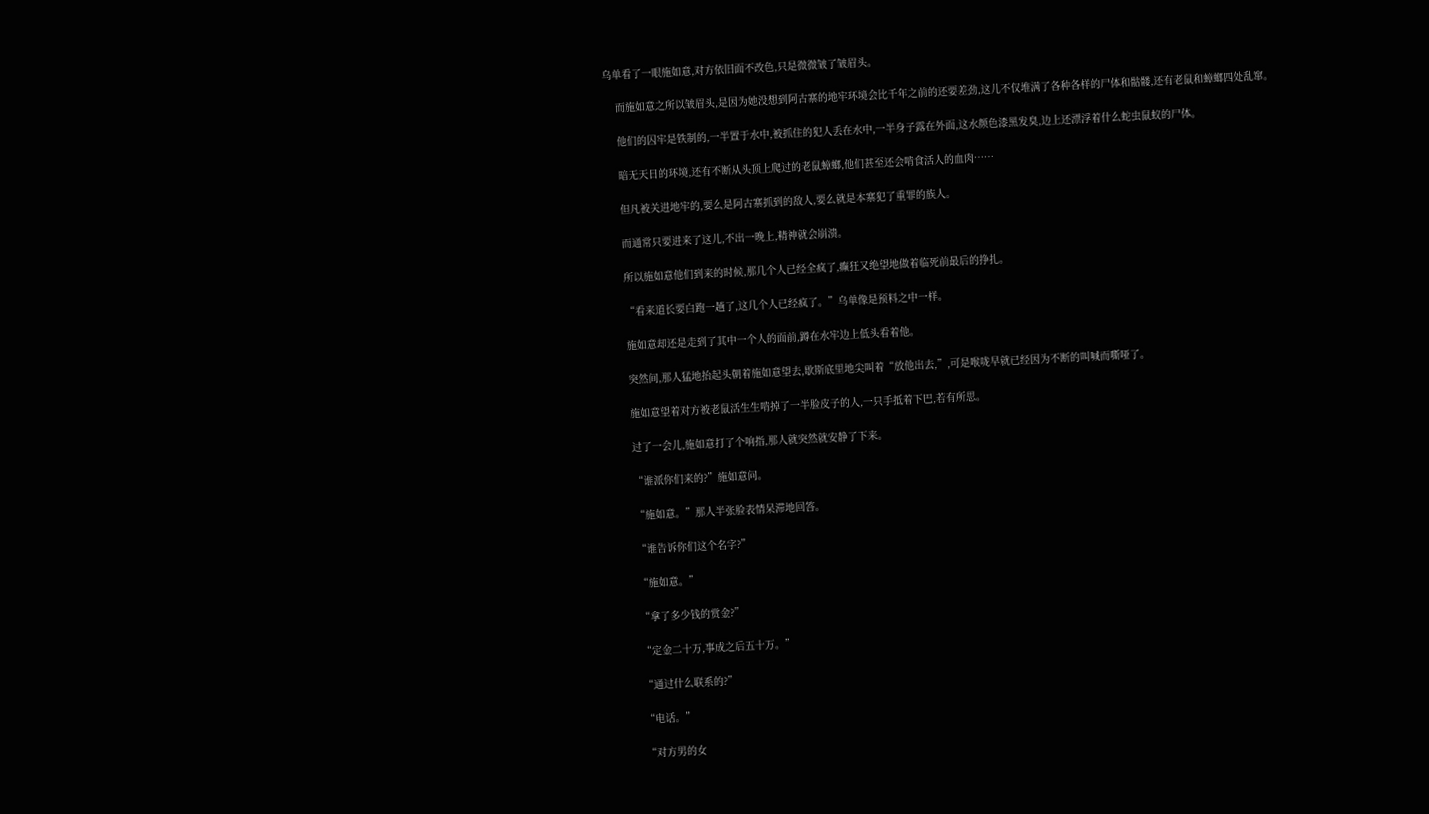乌单看了一眼施如意,对方依旧面不改色,只是微微皱了皱眉头。

    而施如意之所以皱眉头,是因为她没想到阿古寨的地牢环境会比千年之前的还要差劲,这儿不仅堆满了各种各样的尸体和骷髅,还有老鼠和蟑螂四处乱窜。

    他们的囚牢是铁制的,一半置于水中,被抓住的犯人丢在水中,一半身子露在外面,这水颜色漆黑发臭,边上还漂浮着什么蛇虫鼠蚁的尸体。

    暗无天日的环境,还有不断从头顶上爬过的老鼠蟑螂,他们甚至还会啃食活人的血肉……

    但凡被关进地牢的,要么是阿古寨抓到的敌人,要么就是本寨犯了重罪的族人。

    而通常只要进来了这儿,不出一晚上,精神就会崩溃。

    所以施如意他们到来的时候,那几个人已经全疯了,癫狂又绝望地做着临死前最后的挣扎。

    “看来道长要白跑一趟了,这几个人已经疯了。”乌单像是预料之中一样。

    施如意却还是走到了其中一个人的面前,蹲在水牢边上低头看着他。

    突然间,那人猛地抬起头朝着施如意望去,歇斯底里地尖叫着“放他出去,”,可是喉咙早就已经因为不断的叫喊而嘶哑了。

    施如意望着对方被老鼠活生生啃掉了一半脸皮子的人,一只手抵着下巴,若有所思。

    过了一会儿,施如意打了个响指,那人就突然就安静了下来。

    “谁派你们来的?”施如意问。

    “施如意。”那人半张脸表情呆滞地回答。

    “谁告诉你们这个名字?”

    “施如意。”

    “拿了多少钱的赏金?”

    “定金二十万,事成之后五十万。”

    “通过什么联系的?”

    “电话。”

    “对方男的女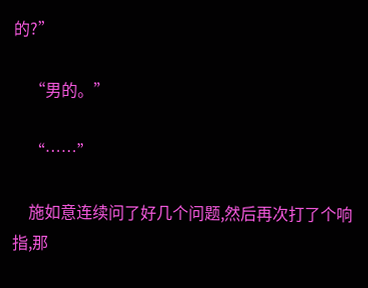的?”

    “男的。”

    “……”

    施如意连续问了好几个问题,然后再次打了个响指,那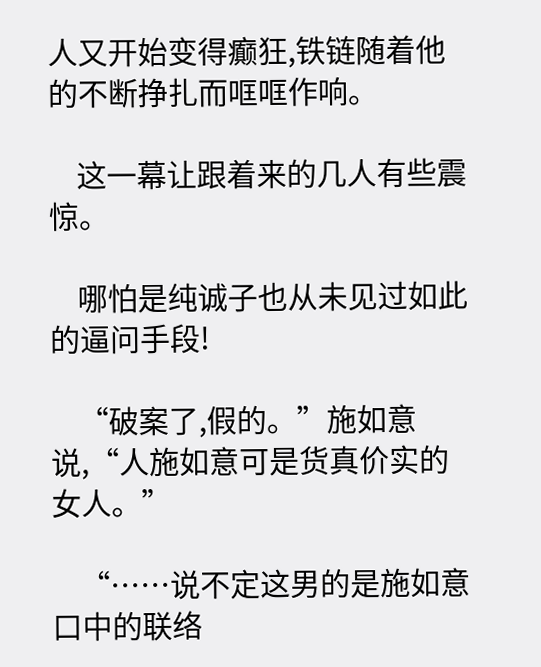人又开始变得癫狂,铁链随着他的不断挣扎而哐哐作响。

    这一幕让跟着来的几人有些震惊。

    哪怕是纯诚子也从未见过如此的逼问手段!

    “破案了,假的。”施如意说,“人施如意可是货真价实的女人。”

    “……说不定这男的是施如意口中的联络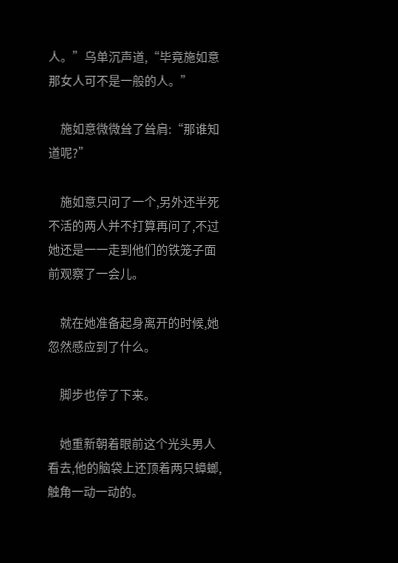人。”乌单沉声道,“毕竟施如意那女人可不是一般的人。”

    施如意微微耸了耸肩:“那谁知道呢?”

    施如意只问了一个,另外还半死不活的两人并不打算再问了,不过她还是一一走到他们的铁笼子面前观察了一会儿。

    就在她准备起身离开的时候,她忽然感应到了什么。

    脚步也停了下来。

    她重新朝着眼前这个光头男人看去,他的脑袋上还顶着两只蟑螂,触角一动一动的。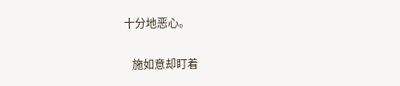十分地恶心。

    施如意却盯着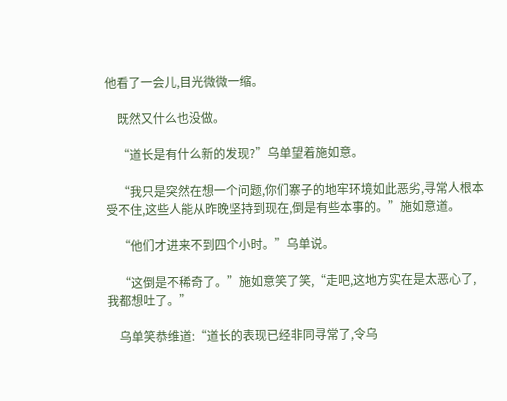他看了一会儿,目光微微一缩。

    既然又什么也没做。

    “道长是有什么新的发现?”乌单望着施如意。

    “我只是突然在想一个问题,你们寨子的地牢环境如此恶劣,寻常人根本受不住,这些人能从昨晚坚持到现在,倒是有些本事的。”施如意道。

    “他们才进来不到四个小时。”乌单说。

    “这倒是不稀奇了。”施如意笑了笑,“走吧,这地方实在是太恶心了,我都想吐了。”

    乌单笑恭维道:“道长的表现已经非同寻常了,令乌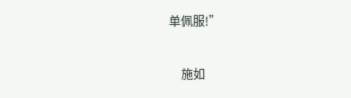单佩服!”

    施如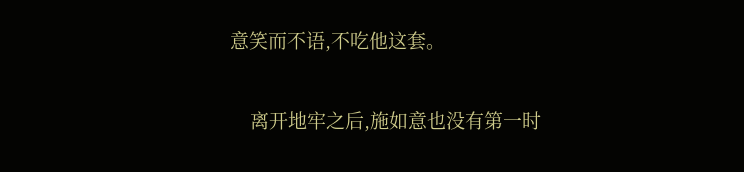意笑而不语,不吃他这套。

    离开地牢之后,施如意也没有第一时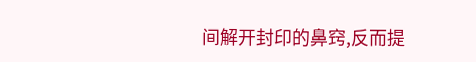间解开封印的鼻窍,反而提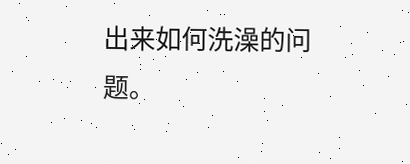出来如何洗澡的问题。